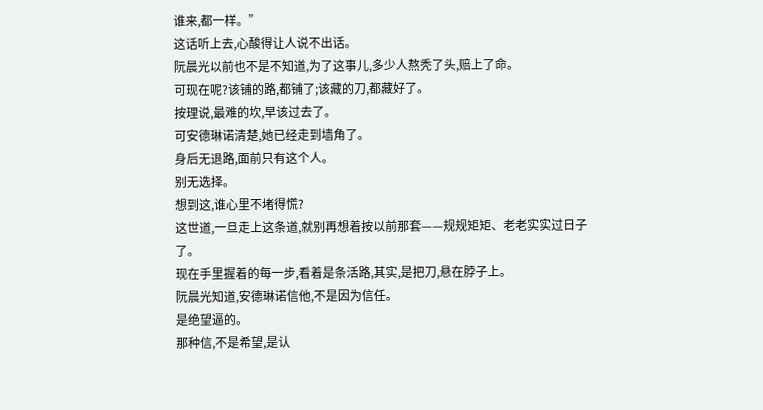谁来,都一样。”
这话听上去,心酸得让人说不出话。
阮晨光以前也不是不知道,为了这事儿,多少人熬秃了头,赔上了命。
可现在呢?该铺的路,都铺了;该藏的刀,都藏好了。
按理说,最难的坎,早该过去了。
可安德琳诺清楚,她已经走到墙角了。
身后无退路,面前只有这个人。
别无选择。
想到这,谁心里不堵得慌?
这世道,一旦走上这条道,就别再想着按以前那套——规规矩矩、老老实实过日子了。
现在手里握着的每一步,看着是条活路,其实,是把刀,悬在脖子上。
阮晨光知道,安德琳诺信他,不是因为信任。
是绝望逼的。
那种信,不是希望,是认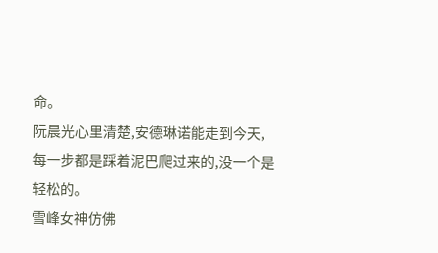命。
阮晨光心里清楚,安德琳诺能走到今天,每一步都是踩着泥巴爬过来的,没一个是轻松的。
雪峰女神仿佛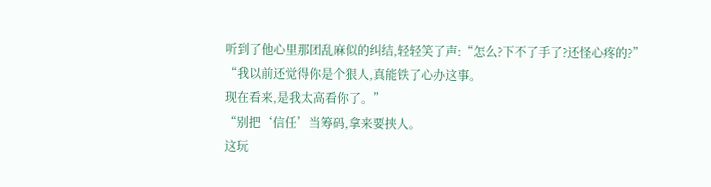听到了他心里那团乱麻似的纠结,轻轻笑了声:“怎么?下不了手了?还怪心疼的?”
“我以前还觉得你是个狠人,真能铁了心办这事。
现在看来,是我太高看你了。”
“别把‘信任’当筹码,拿来要挟人。
这玩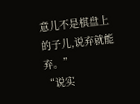意儿不是棋盘上的子儿,说弃就能弃。”
“说实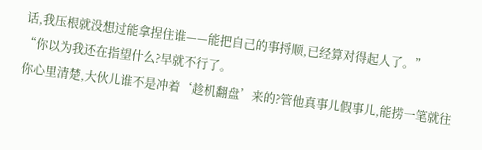话,我压根就没想过能拿捏住谁——能把自己的事捋顺,已经算对得起人了。”
“你以为我还在指望什么?早就不行了。
你心里清楚,大伙儿谁不是冲着‘趁机翻盘’来的?管他真事儿假事儿,能捞一笔就往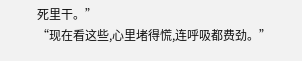死里干。”
“现在看这些,心里堵得慌,连呼吸都费劲。”